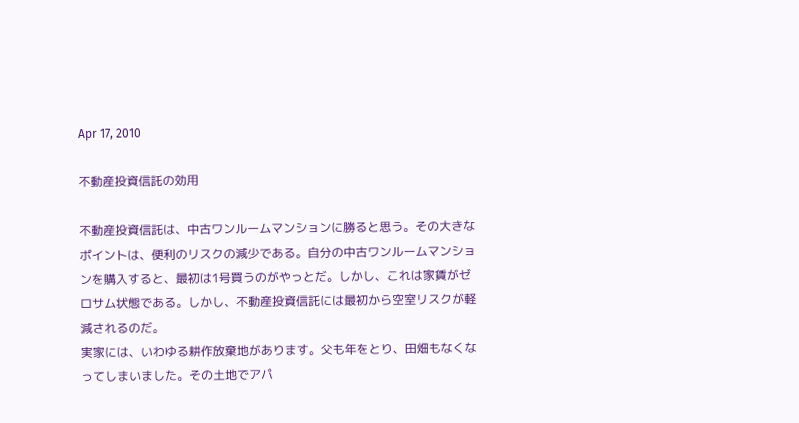Apr 17, 2010

不動産投資信託の効用

不動産投資信託は、中古ワンルームマンションに勝ると思う。その大きなポイントは、便利のリスクの減少である。自分の中古ワンルームマンションを購入すると、最初は1号買うのがやっとだ。しかし、これは家賃がゼロサム状態である。しかし、不動産投資信託には最初から空室リスクが軽減されるのだ。
実家には、いわゆる耕作放棄地があります。父も年をとり、田畑もなくなってしまいました。その土地でアパ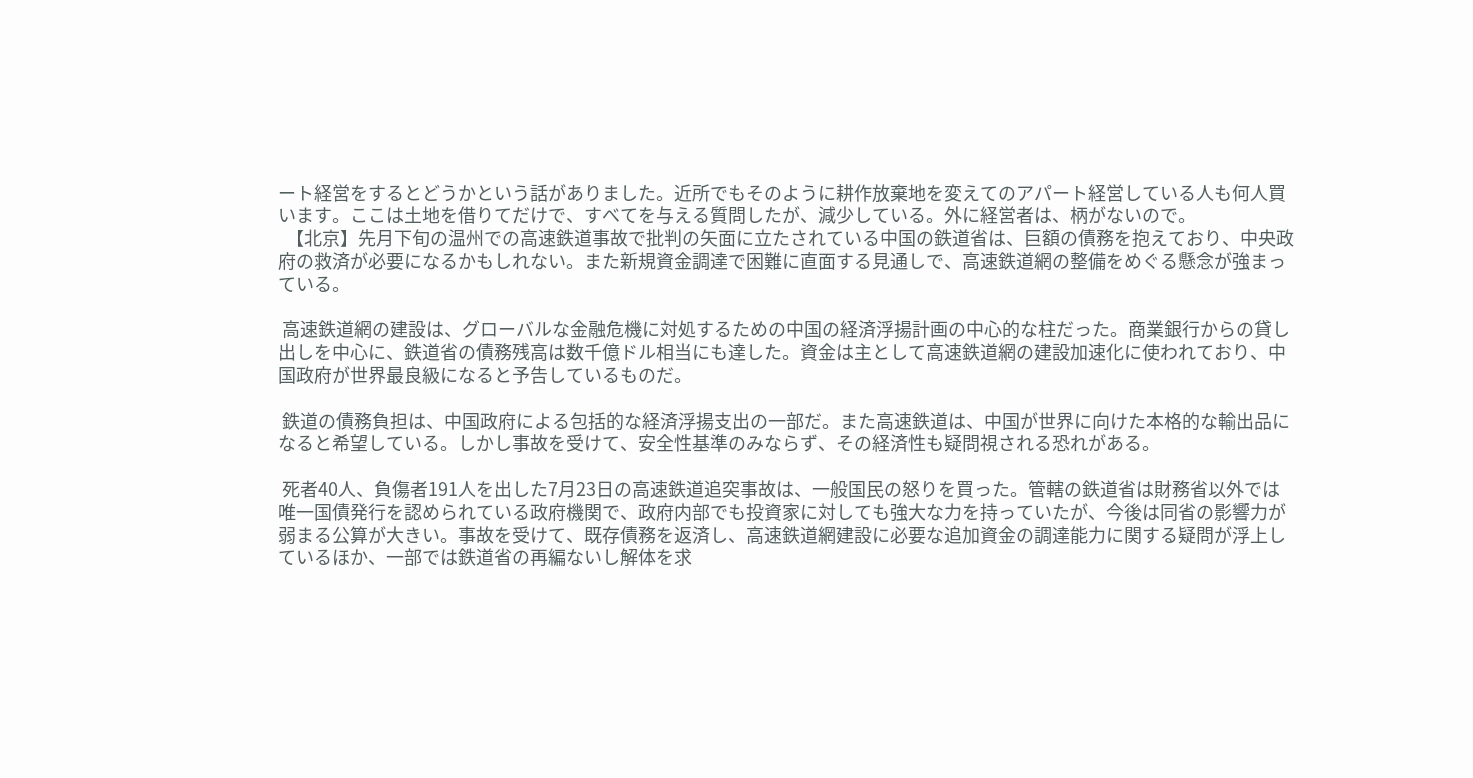ート経営をするとどうかという話がありました。近所でもそのように耕作放棄地を変えてのアパート経営している人も何人買います。ここは土地を借りてだけで、すべてを与える質問したが、減少している。外に経営者は、柄がないので。
  【北京】先月下旬の温州での高速鉄道事故で批判の矢面に立たされている中国の鉄道省は、巨額の債務を抱えており、中央政府の救済が必要になるかもしれない。また新規資金調達で困難に直面する見通しで、高速鉄道網の整備をめぐる懸念が強まっている。

 高速鉄道網の建設は、グローバルな金融危機に対処するための中国の経済浮揚計画の中心的な柱だった。商業銀行からの貸し出しを中心に、鉄道省の債務残高は数千億ドル相当にも達した。資金は主として高速鉄道網の建設加速化に使われており、中国政府が世界最良級になると予告しているものだ。

 鉄道の債務負担は、中国政府による包括的な経済浮揚支出の一部だ。また高速鉄道は、中国が世界に向けた本格的な輸出品になると希望している。しかし事故を受けて、安全性基準のみならず、その経済性も疑問視される恐れがある。

 死者40人、負傷者191人を出した7月23日の高速鉄道追突事故は、一般国民の怒りを買った。管轄の鉄道省は財務省以外では唯一国債発行を認められている政府機関で、政府内部でも投資家に対しても強大な力を持っていたが、今後は同省の影響力が弱まる公算が大きい。事故を受けて、既存債務を返済し、高速鉄道網建設に必要な追加資金の調達能力に関する疑問が浮上しているほか、一部では鉄道省の再編ないし解体を求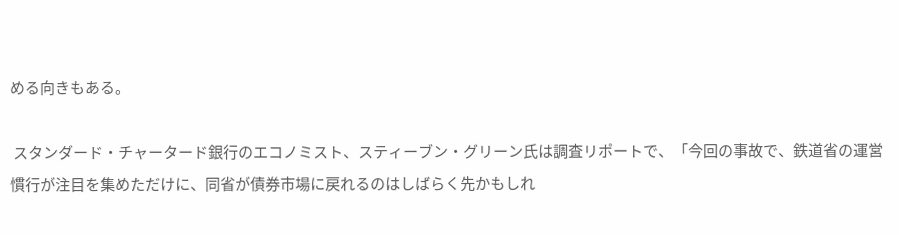める向きもある。

 スタンダード・チャータード銀行のエコノミスト、スティーブン・グリーン氏は調査リポートで、「今回の事故で、鉄道省の運営慣行が注目を集めただけに、同省が債券市場に戻れるのはしばらく先かもしれ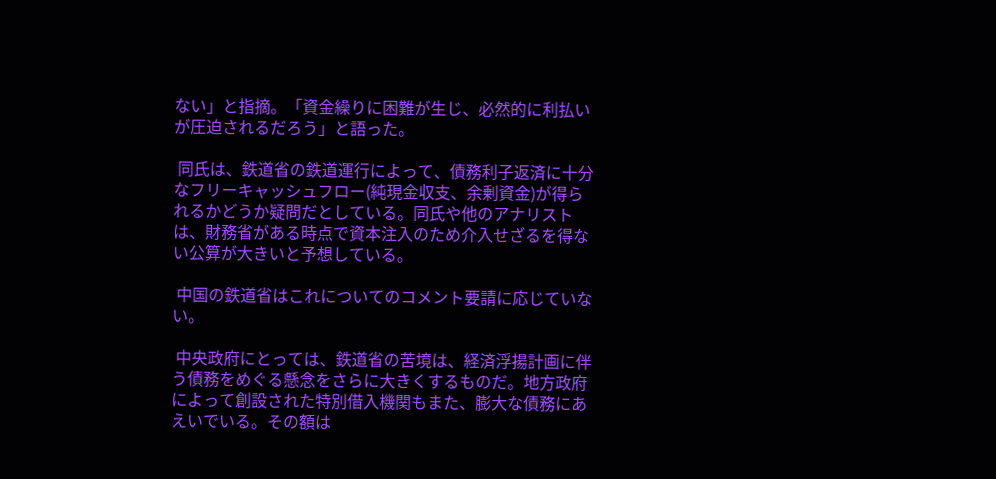ない」と指摘。「資金繰りに困難が生じ、必然的に利払いが圧迫されるだろう」と語った。

 同氏は、鉄道省の鉄道運行によって、債務利子返済に十分なフリーキャッシュフロー(純現金収支、余剰資金)が得られるかどうか疑問だとしている。同氏や他のアナリストは、財務省がある時点で資本注入のため介入せざるを得ない公算が大きいと予想している。

 中国の鉄道省はこれについてのコメント要請に応じていない。

 中央政府にとっては、鉄道省の苦境は、経済浮揚計画に伴う債務をめぐる懸念をさらに大きくするものだ。地方政府によって創設された特別借入機関もまた、膨大な債務にあえいでいる。その額は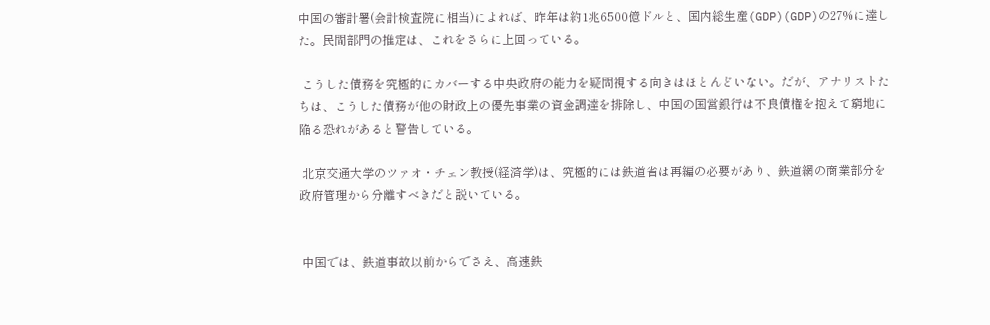中国の審計署(会計検査院に相当)によれば、昨年は約1兆6500億ドルと、国内総生産(GDP)(GDP)の27%に達した。民間部門の推定は、これをさらに上回っている。

 こうした債務を究極的にカバーする中央政府の能力を疑問視する向きはほとんどいない。だが、アナリストたちは、こうした債務が他の財政上の優先事業の資金調達を排除し、中国の国営銀行は不良債権を抱えて窮地に陥る恐れがあると警告している。

 北京交通大学のツァオ・チェン教授(経済学)は、究極的には鉄道省は再編の必要があり、鉄道網の商業部分を政府管理から分離すべきだと説いている。


 中国では、鉄道事故以前からでさえ、高速鉄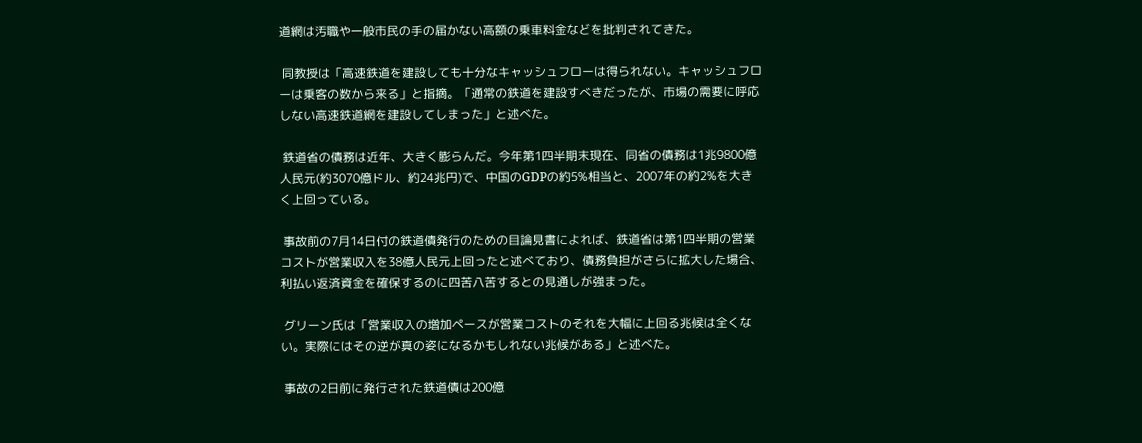道網は汚職や一般市民の手の届かない高額の乗車料金などを批判されてきた。

 同教授は「高速鉄道を建設しても十分なキャッシュフローは得られない。キャッシュフローは乗客の数から来る」と指摘。「通常の鉄道を建設すべきだったが、市場の需要に呼応しない高速鉄道網を建設してしまった」と述べた。

 鉄道省の債務は近年、大きく膨らんだ。今年第1四半期末現在、同省の債務は1兆9800億人民元(約3070億ドル、約24兆円)で、中国のGDPの約5%相当と、2007年の約2%を大きく上回っている。

 事故前の7月14日付の鉄道債発行のための目論見書によれば、鉄道省は第1四半期の営業コストが営業収入を38億人民元上回ったと述べており、債務負担がさらに拡大した場合、利払い返済資金を確保するのに四苦八苦するとの見通しが強まった。

 グリーン氏は「営業収入の増加ペースが営業コストのそれを大幅に上回る兆候は全くない。実際にはその逆が真の姿になるかもしれない兆候がある」と述べた。

 事故の2日前に発行された鉄道債は200億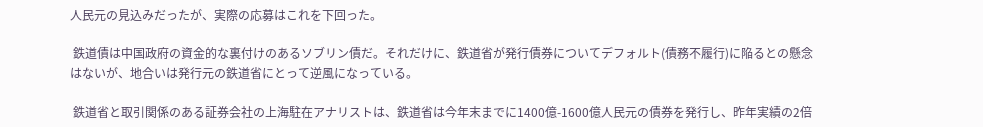人民元の見込みだったが、実際の応募はこれを下回った。

 鉄道債は中国政府の資金的な裏付けのあるソブリン債だ。それだけに、鉄道省が発行債券についてデフォルト(債務不履行)に陥るとの懸念はないが、地合いは発行元の鉄道省にとって逆風になっている。

 鉄道省と取引関係のある証券会社の上海駐在アナリストは、鉄道省は今年末までに1400億-1600億人民元の債券を発行し、昨年実績の2倍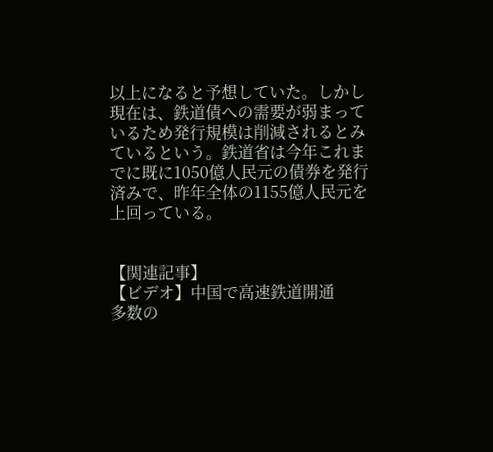以上になると予想していた。しかし現在は、鉄道債への需要が弱まっているため発行規模は削減されるとみているという。鉄道省は今年これまでに既に1050億人民元の債券を発行済みで、昨年全体の1155億人民元を上回っている。


【関連記事】
【ビデオ】中国で高速鉄道開通
多数の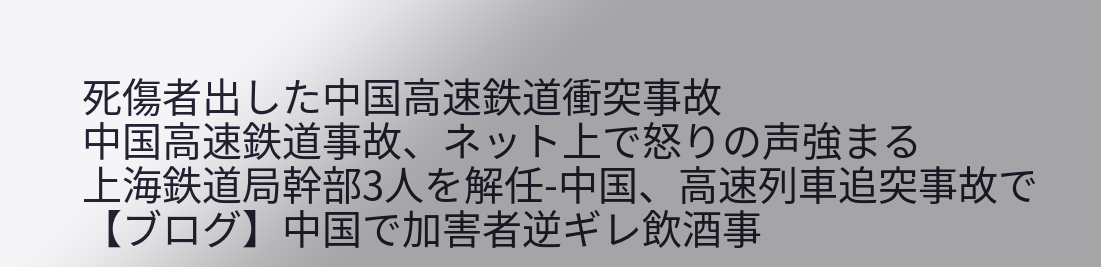死傷者出した中国高速鉄道衝突事故
中国高速鉄道事故、ネット上で怒りの声強まる
上海鉄道局幹部3人を解任-中国、高速列車追突事故で
【ブログ】中国で加害者逆ギレ飲酒事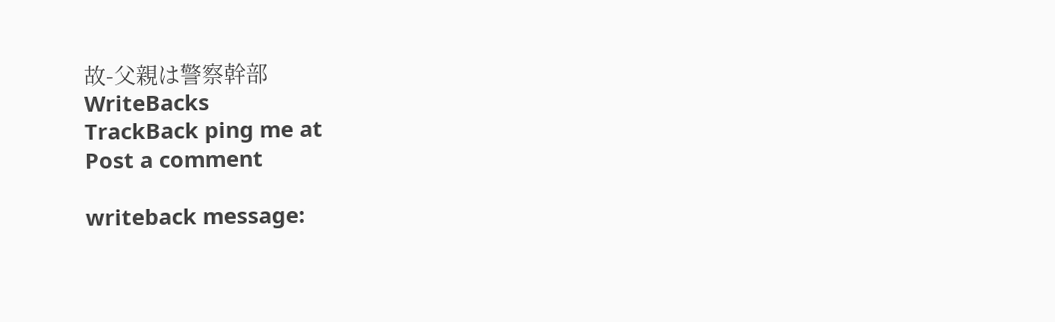故-父親は警察幹部
WriteBacks
TrackBack ping me at
Post a comment

writeback message: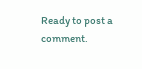Ready to post a comment.